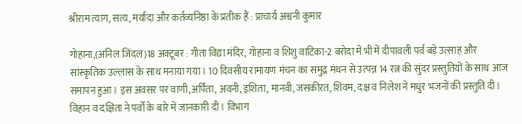श्रीराम त्याग, सत्य, मर्यादा और कर्तव्यनिष्ठा के प्रतीक हैं : प्राचार्य अश्वनी कुमार

गोहाना,(अनिल जिंदल)18 अक्टूबर : गीता विद्या मंदिर, गोहाना व शिशु वाटिका-2 बरोदा में भी में दीपावली पर्व बड़े उत्साह और सांस्कृतिक उल्लास के साथ मनाया गया। 10 दिवसीय रामायण मंचन का समुद्र मंथन से उत्पन्न 14 रत्न की सुंदर प्रस्तुतियों के साथ आज समापन हुआ। इस अवसर पर वाणी,अर्पिता, अवनी, इशिता, मानवी, जसकीरत, शिवम, दक्ष व निलेश ने मधुर भजनों की प्रस्तुति दी। विहान व दक्षिता ने पर्वों के बारे में जानकारी दी। विभाग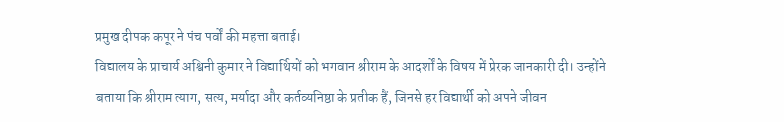प्रमुख दीपक कपूर ने पंच पर्वों की महत्ता बताई।
विद्यालय के प्राचार्य अश्विनी कुमार ने विद्यार्थियों को भगवान श्रीराम के आदर्शों के विषय में प्रेरक जानकारी दी। उन्होंने बताया कि श्रीराम त्याग, सत्य, मर्यादा और कर्तव्यनिष्ठा के प्रतीक हैं, जिनसे हर विद्यार्थी को अपने जीवन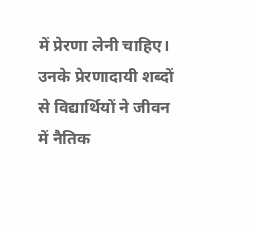में प्रेरणा लेनी चाहिए।
उनके प्रेरणादायी शब्दों से विद्यार्थियों ने जीवन में नैतिक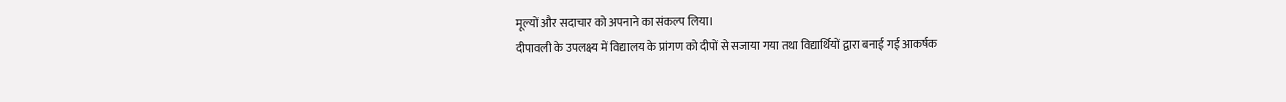मूल्यों और सदाचार को अपनाने का संकल्प लिया।
दीपावली के उपलक्ष्य में विद्यालय के प्रांगण को दीपों से सजाया गया तथा विद्यार्थियों द्वारा बनाई गई आकर्षक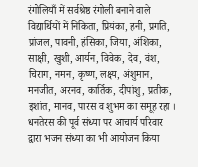रंगोलियाँ में सर्वश्रेष्ठ रंगोली बनाने वाले विद्यार्थियों में निकिता, प्रियंका, हनी, प्रगति, प्रांजल, पावनी, हंसिका, जिया, अंशिका, साक्षी, खुशी, आर्यन, विवेक, देव, वंश, चिराग, नमन, कृष्ण, लक्ष्य, अंशुमान, मनजीत, अरनव, कार्तिक, दीपांशु, प्रतीक, इशांत, मानव, पारस व शुभम का समूह रहा ।
धनतेरस की पूर्व संध्या पर आचार्य परिवार द्वारा भजन संध्या का भी आयोजन किया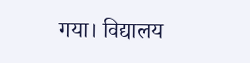गया। विद्यालय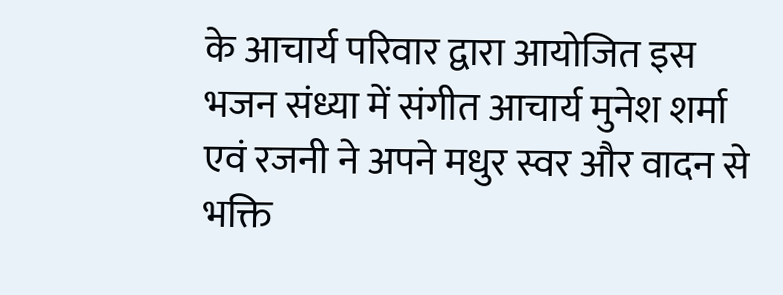के आचार्य परिवार द्वारा आयोजित इस भजन संध्या में संगीत आचार्य मुनेश शर्मा एवं रजनी ने अपने मधुर स्वर और वादन से भक्ति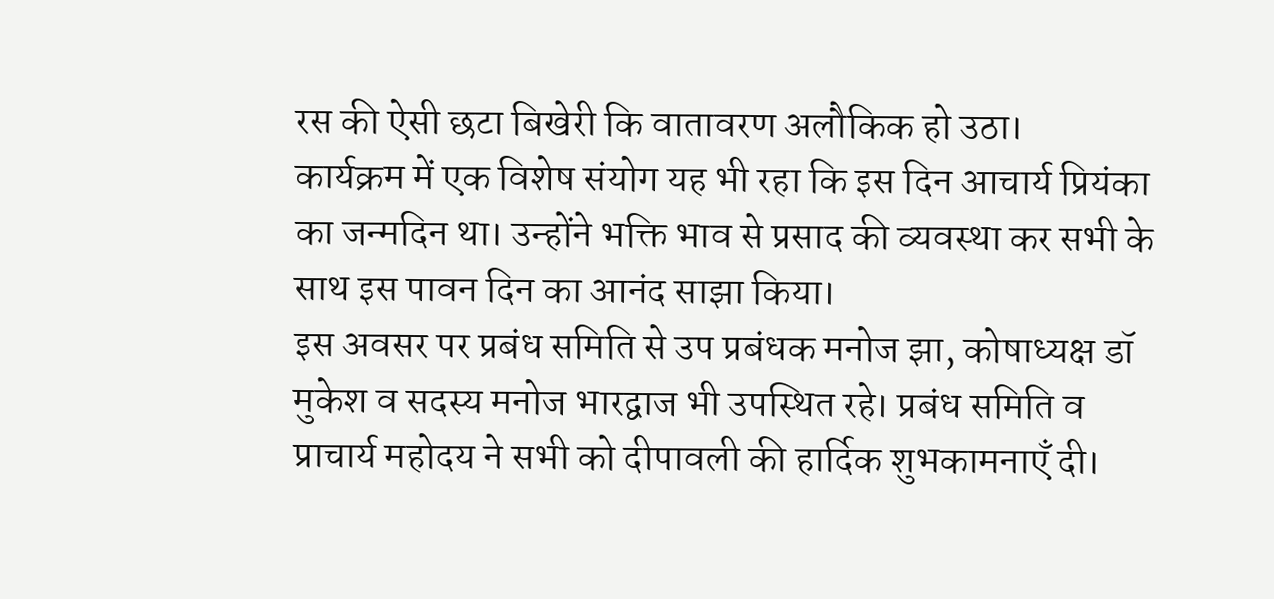रस की ऐसी छटा बिखेरी कि वातावरण अलौकिक हो उठा।
कार्यक्रम में एक विशेष संयोग यह भी रहा कि इस दिन आचार्य प्रियंका का जन्मदिन था। उन्होंने भक्ति भाव से प्रसाद की व्यवस्था कर सभी के साथ इस पावन दिन का आनंद साझा किया।
इस अवसर पर प्रबंध समिति से उप प्रबंधक मनोज झा, कोषाध्यक्ष डॉ मुकेश व सदस्य मनोज भारद्वाज भी उपस्थित रहे। प्रबंध समिति व प्राचार्य महोदय ने सभी को दीपावली की हार्दिक शुभकामनाएँ दी।